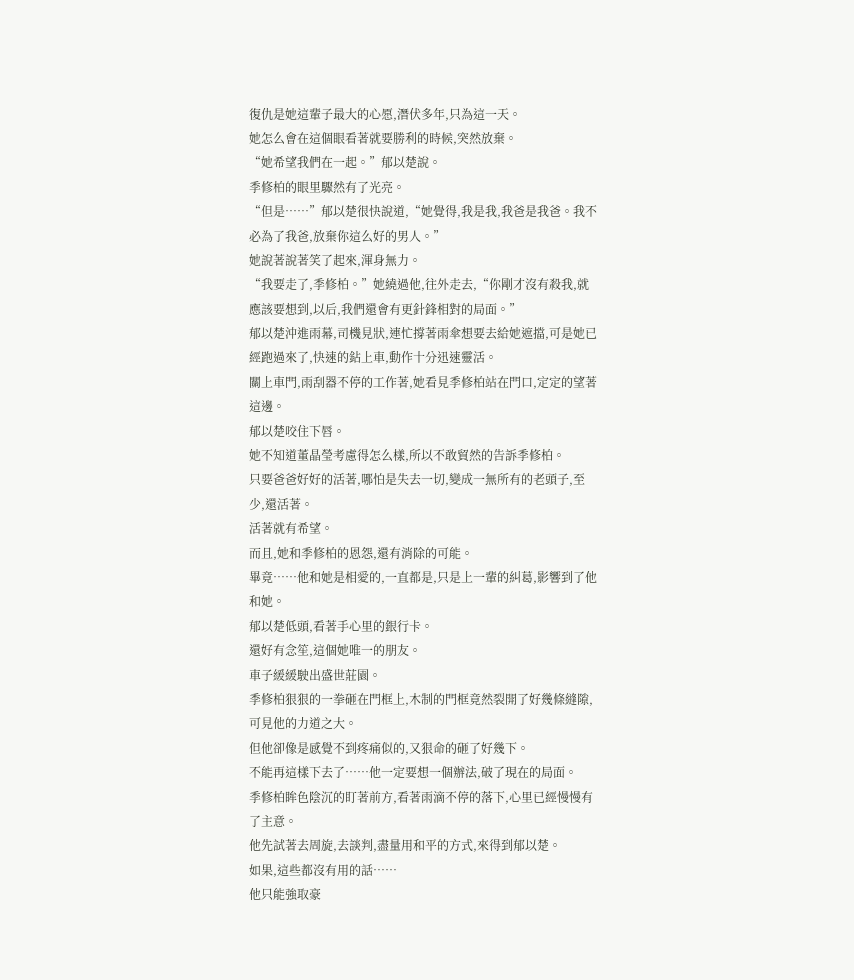復仇是她這輩子最大的心愿,潛伏多年,只為這一天。
她怎么會在這個眼看著就要勝利的時候,突然放棄。
“她希望我們在一起。”郁以楚說。
季修柏的眼里驟然有了光亮。
“但是……”郁以楚很快說道,“她覺得,我是我,我爸是我爸。我不必為了我爸,放棄你這么好的男人。”
她說著說著笑了起來,渾身無力。
“我要走了,季修柏。”她繞過他,往外走去,“你剛才沒有殺我,就應該要想到,以后,我們還會有更針鋒相對的局面。”
郁以楚沖進雨幕,司機見狀,連忙撐著雨傘想要去給她遮擋,可是她已經跑過來了,快速的鉆上車,動作十分迅速靈活。
關上車門,雨刮器不停的工作著,她看見季修柏站在門口,定定的望著這邊。
郁以楚咬住下唇。
她不知道董晶瑩考慮得怎么樣,所以不敢貿然的告訴季修柏。
只要爸爸好好的活著,哪怕是失去一切,變成一無所有的老頭子,至少,還活著。
活著就有希望。
而且,她和季修柏的恩怨,還有消除的可能。
畢竟……他和她是相愛的,一直都是,只是上一輩的糾葛,影響到了他和她。
郁以楚低頭,看著手心里的銀行卡。
還好有念笙,這個她唯一的朋友。
車子緩緩駛出盛世莊園。
季修柏狠狠的一拳砸在門框上,木制的門框竟然裂開了好幾條縫隙,可見他的力道之大。
但他卻像是感覺不到疼痛似的,又狠命的砸了好幾下。
不能再這樣下去了……他一定要想一個辦法,破了現在的局面。
季修柏眸色陰沉的盯著前方,看著雨滴不停的落下,心里已經慢慢有了主意。
他先試著去周旋,去談判,盡量用和平的方式,來得到郁以楚。
如果,這些都沒有用的話……
他只能強取豪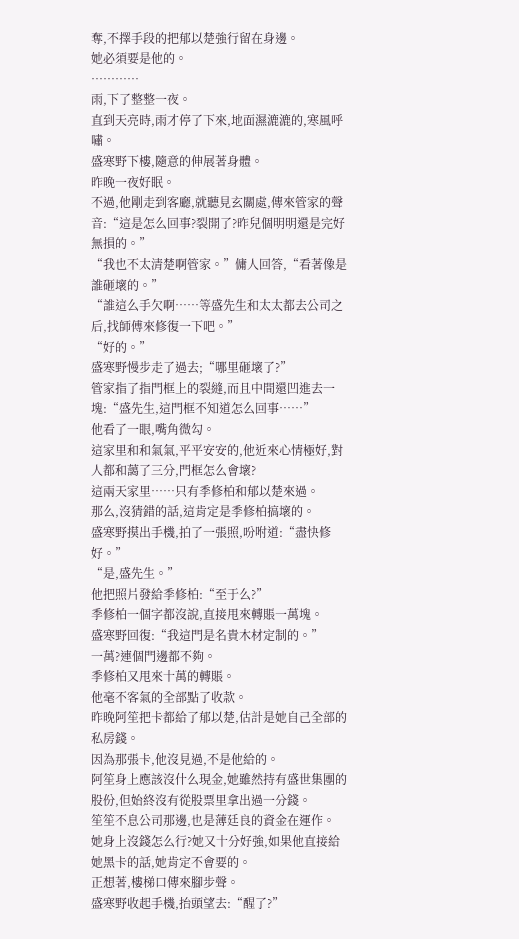奪,不擇手段的把郁以楚強行留在身邊。
她必須要是他的。
…………
雨,下了整整一夜。
直到天亮時,雨才停了下來,地面濕漉漉的,寒風呼嘯。
盛寒野下樓,隨意的伸展著身體。
昨晚一夜好眠。
不過,他剛走到客廳,就聽見玄關處,傳來管家的聲音:“這是怎么回事?裂開了?昨兒個明明還是完好無損的。”
“我也不太清楚啊管家。”傭人回答,“看著像是誰砸壞的。”
“誰這么手欠啊……等盛先生和太太都去公司之后,找師傅來修復一下吧。”
“好的。”
盛寒野慢步走了過去;“哪里砸壞了?”
管家指了指門框上的裂縫,而且中間還凹進去一塊:“盛先生,這門框不知道怎么回事……”
他看了一眼,嘴角微勾。
這家里和和氣氣,平平安安的,他近來心情極好,對人都和藹了三分,門框怎么會壞?
這兩天家里……只有季修柏和郁以楚來過。
那么,沒猜錯的話,這肯定是季修柏搞壞的。
盛寒野摸出手機,拍了一張照,吩咐道:“盡快修好。”
“是,盛先生。”
他把照片發給季修柏:“至于么?”
季修柏一個字都沒說,直接甩來轉賬一萬塊。
盛寒野回復:“我這門是名貴木材定制的。”
一萬?連個門邊都不夠。
季修柏又甩來十萬的轉賬。
他毫不客氣的全部點了收款。
昨晚阿笙把卡都給了郁以楚,估計是她自己全部的私房錢。
因為那張卡,他沒見過,不是他給的。
阿笙身上應該沒什么現金,她雖然持有盛世集團的股份,但始終沒有從股票里拿出過一分錢。
笙笙不息公司那邊,也是薄廷良的資金在運作。
她身上沒錢怎么行?她又十分好強,如果他直接給她黑卡的話,她肯定不會要的。
正想著,樓梯口傳來腳步聲。
盛寒野收起手機,抬頭望去:“醒了?”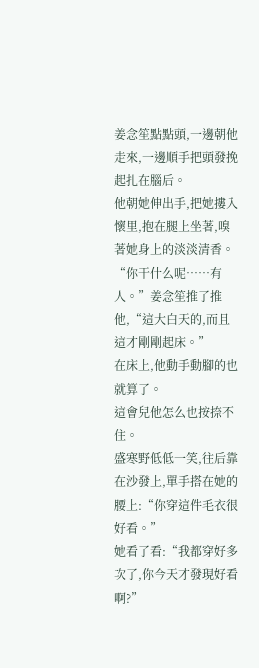姜念笙點點頭,一邊朝他走來,一邊順手把頭發挽起扎在腦后。
他朝她伸出手,把她摟入懷里,抱在腿上坐著,嗅著她身上的淡淡清香。
“你干什么呢……有人。”姜念笙推了推他,“這大白天的,而且這才剛剛起床。”
在床上,他動手動腳的也就算了。
這會兒他怎么也按捺不住。
盛寒野低低一笑,往后靠在沙發上,單手搭在她的腰上:“你穿這件毛衣很好看。”
她看了看:“我都穿好多次了,你今天才發現好看啊?”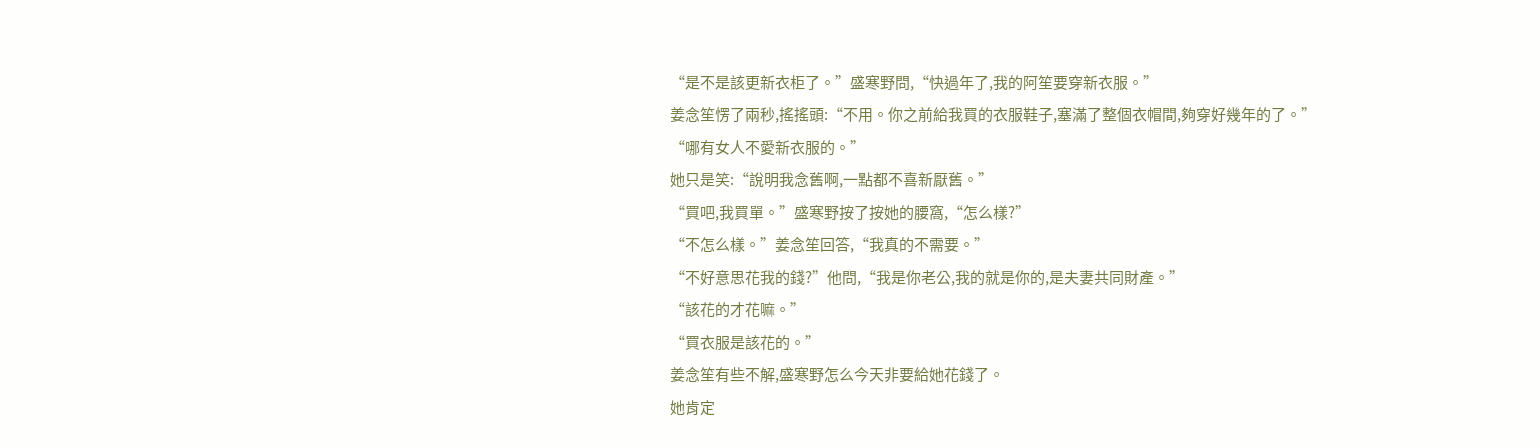“是不是該更新衣柜了。”盛寒野問,“快過年了,我的阿笙要穿新衣服。”
姜念笙愣了兩秒,搖搖頭:“不用。你之前給我買的衣服鞋子,塞滿了整個衣帽間,夠穿好幾年的了。”
“哪有女人不愛新衣服的。”
她只是笑:“說明我念舊啊,一點都不喜新厭舊。”
“買吧,我買單。”盛寒野按了按她的腰窩,“怎么樣?”
“不怎么樣。”姜念笙回答,“我真的不需要。”
“不好意思花我的錢?”他問,“我是你老公,我的就是你的,是夫妻共同財產。”
“該花的才花嘛。”
“買衣服是該花的。”
姜念笙有些不解,盛寒野怎么今天非要給她花錢了。
她肯定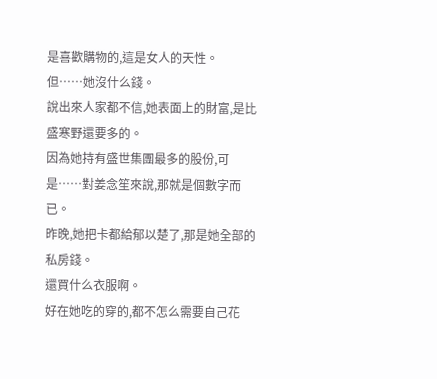是喜歡購物的,這是女人的天性。
但……她沒什么錢。
說出來人家都不信,她表面上的財富,是比盛寒野還要多的。
因為她持有盛世集團最多的股份,可是……對姜念笙來說,那就是個數字而已。
昨晚,她把卡都給郁以楚了,那是她全部的私房錢。
還買什么衣服啊。
好在她吃的穿的,都不怎么需要自己花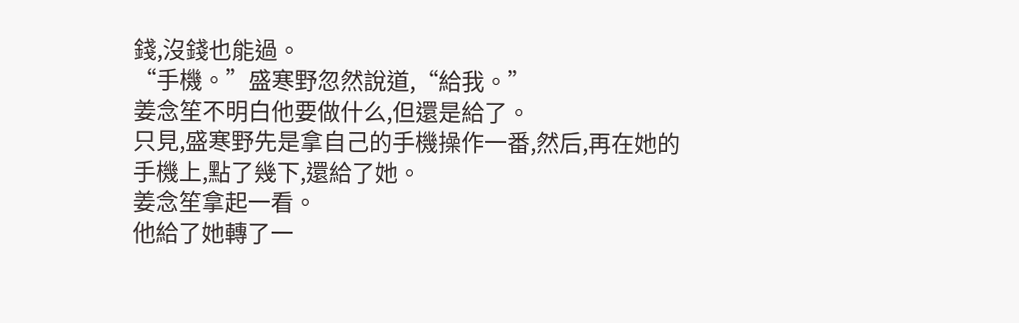錢,沒錢也能過。
“手機。”盛寒野忽然說道,“給我。”
姜念笙不明白他要做什么,但還是給了。
只見,盛寒野先是拿自己的手機操作一番,然后,再在她的手機上,點了幾下,還給了她。
姜念笙拿起一看。
他給了她轉了一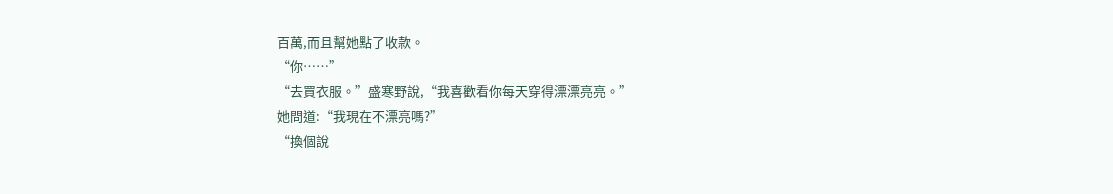百萬,而且幫她點了收款。
“你……”
“去買衣服。”盛寒野說,“我喜歡看你每天穿得漂漂亮亮。”
她問道:“我現在不漂亮嗎?”
“換個說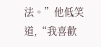法。”他低笑道,“我喜歡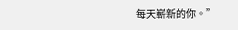每天嶄新的你。”